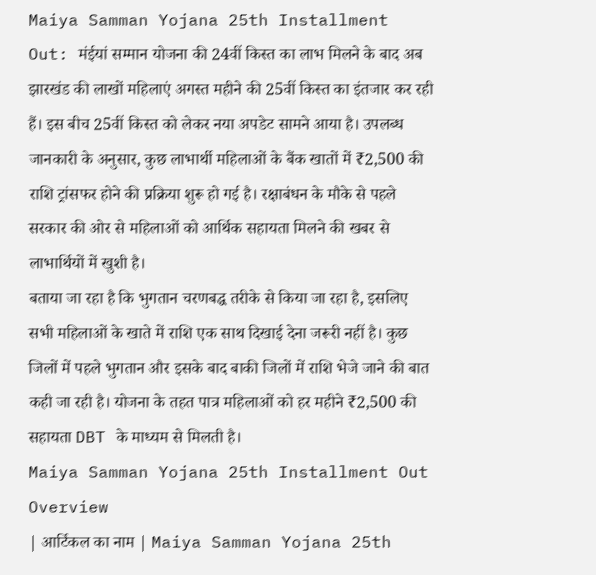Maiya Samman Yojana 25th Installment Out: मंईयां सम्मान योजना की 24वीं किस्त का लाभ मिलने के बाद अब झारखंड की लाखों महिलाएं अगस्त महीने की 25वीं किस्त का इंतजार कर रही हैं। इस बीच 25वीं किस्त को लेकर नया अपडेट सामने आया है। उपलब्ध जानकारी के अनुसार, कुछ लाभार्थी महिलाओं के बैंक खातों में ₹2,500 की राशि ट्रांसफर होने की प्रक्रिया शुरू हो गई है। रक्षाबंधन के मौके से पहले सरकार की ओर से महिलाओं को आर्थिक सहायता मिलने की खबर से लाभार्थियों में खुशी है।
बताया जा रहा है कि भुगतान चरणबद्ध तरीके से किया जा रहा है, इसलिए सभी महिलाओं के खाते में राशि एक साथ दिखाई देना जरूरी नहीं है। कुछ जिलों में पहले भुगतान और इसके बाद बाकी जिलों में राशि भेजे जाने की बात कही जा रही है। योजना के तहत पात्र महिलाओं को हर महीने ₹2,500 की सहायता DBT के माध्यम से मिलती है।
Maiya Samman Yojana 25th Installment Out Overview
| आर्टिकल का नाम | Maiya Samman Yojana 25th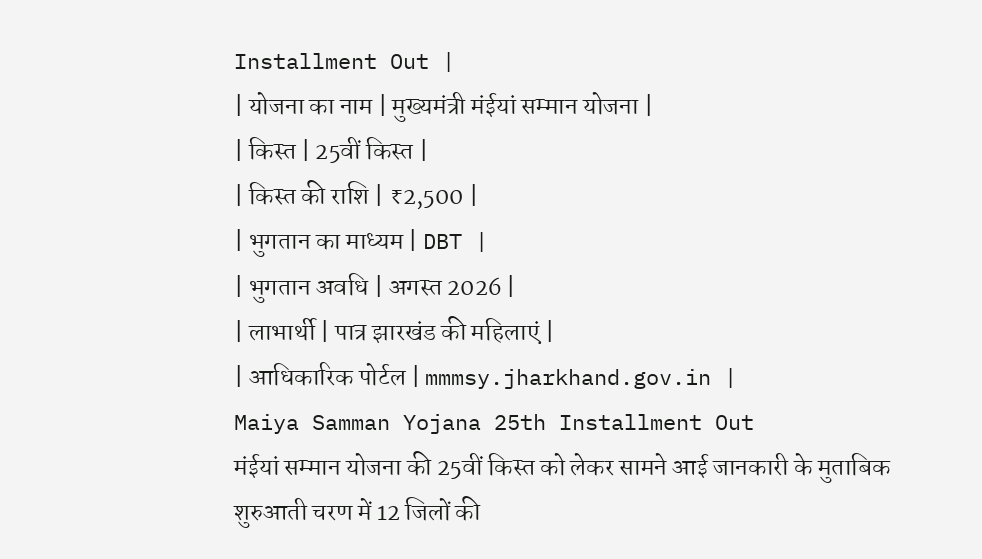Installment Out |
| योजना का नाम | मुख्यमंत्री मंईयां सम्मान योजना |
| किस्त | 25वीं किस्त |
| किस्त की राशि | ₹2,500 |
| भुगतान का माध्यम | DBT |
| भुगतान अवधि | अगस्त 2026 |
| लाभार्थी | पात्र झारखंड की महिलाएं |
| आधिकारिक पोर्टल | mmmsy.jharkhand.gov.in |
Maiya Samman Yojana 25th Installment Out
मंईयां सम्मान योजना की 25वीं किस्त को लेकर सामने आई जानकारी के मुताबिक शुरुआती चरण में 12 जिलों की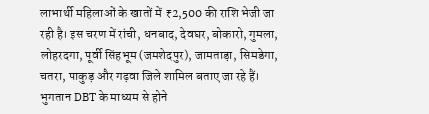लाभार्थी महिलाओं के खातों में ₹2,500 की राशि भेजी जा रही है। इस चरण में रांची, धनबाद, देवघर, बोकारो, गुमला, लोहरदगा, पूर्वी सिंहभूम (जमशेदपुर), जामताड़ा, सिमडेगा, चतरा, पाकुड़ और गढ़वा जिले शामिल बताए जा रहे हैं। भुगतान DBT के माध्यम से होने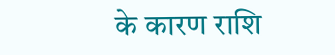के कारण राशि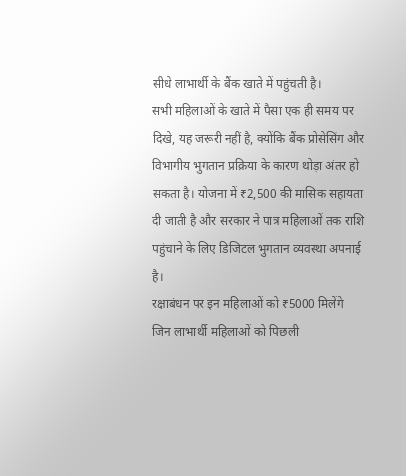सीधे लाभार्थी के बैंक खाते में पहुंचती है।
सभी महिलाओं के खाते में पैसा एक ही समय पर दिखे, यह जरूरी नहीं है, क्योंकि बैंक प्रोसेसिंग और विभागीय भुगतान प्रक्रिया के कारण थोड़ा अंतर हो सकता है। योजना में ₹2,500 की मासिक सहायता दी जाती है और सरकार ने पात्र महिलाओं तक राशि पहुंचाने के लिए डिजिटल भुगतान व्यवस्था अपनाई है।
रक्षाबंधन पर इन महिलाओं को ₹5000 मिलेंगे
जिन लाभार्थी महिलाओं को पिछली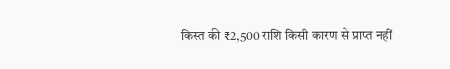किस्त की ₹2,500 राशि किसी कारण से प्राप्त नहीं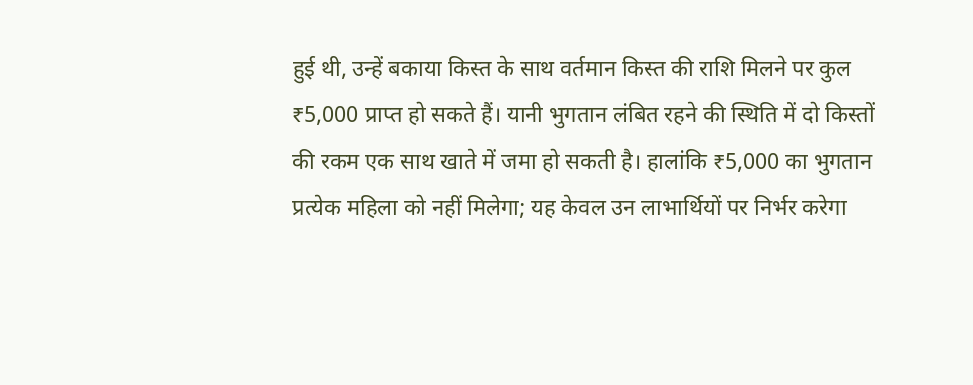हुई थी, उन्हें बकाया किस्त के साथ वर्तमान किस्त की राशि मिलने पर कुल ₹5,000 प्राप्त हो सकते हैं। यानी भुगतान लंबित रहने की स्थिति में दो किस्तों की रकम एक साथ खाते में जमा हो सकती है। हालांकि ₹5,000 का भुगतान प्रत्येक महिला को नहीं मिलेगा; यह केवल उन लाभार्थियों पर निर्भर करेगा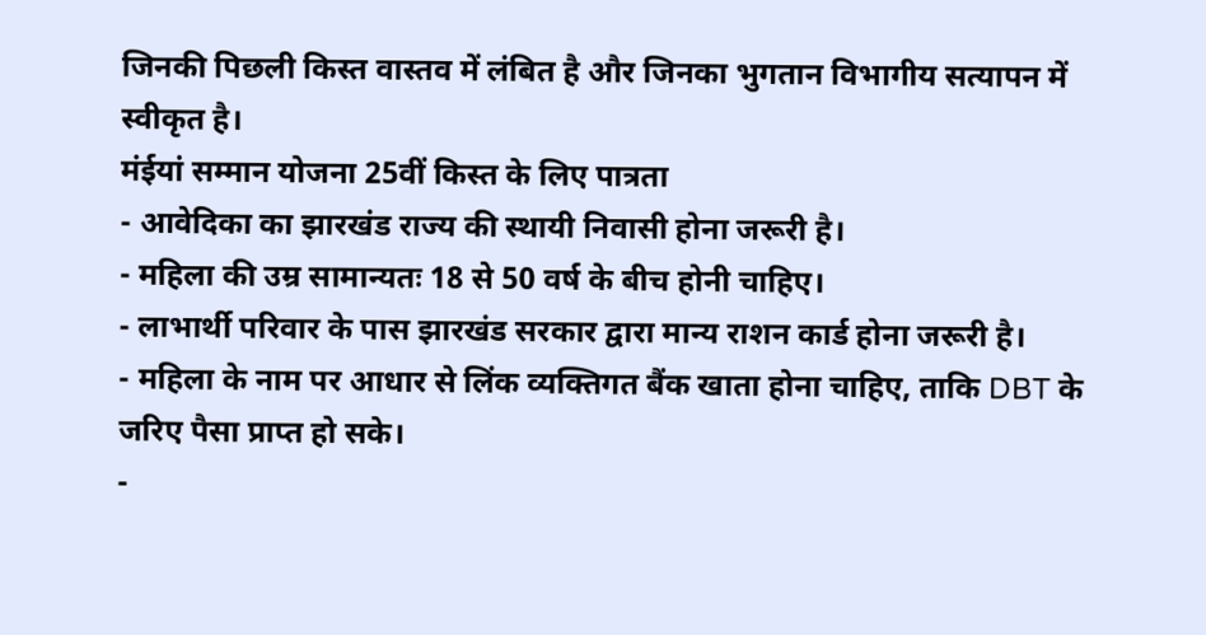जिनकी पिछली किस्त वास्तव में लंबित है और जिनका भुगतान विभागीय सत्यापन में स्वीकृत है।
मंईयां सम्मान योजना 25वीं किस्त के लिए पात्रता
- आवेदिका का झारखंड राज्य की स्थायी निवासी होना जरूरी है।
- महिला की उम्र सामान्यतः 18 से 50 वर्ष के बीच होनी चाहिए।
- लाभार्थी परिवार के पास झारखंड सरकार द्वारा मान्य राशन कार्ड होना जरूरी है।
- महिला के नाम पर आधार से लिंक व्यक्तिगत बैंक खाता होना चाहिए, ताकि DBT के जरिए पैसा प्राप्त हो सके।
-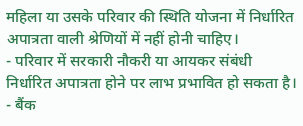महिला या उसके परिवार की स्थिति योजना में निर्धारित अपात्रता वाली श्रेणियों में नहीं होनी चाहिए।
- परिवार में सरकारी नौकरी या आयकर संबंधी निर्धारित अपात्रता होने पर लाभ प्रभावित हो सकता है।
- बैंक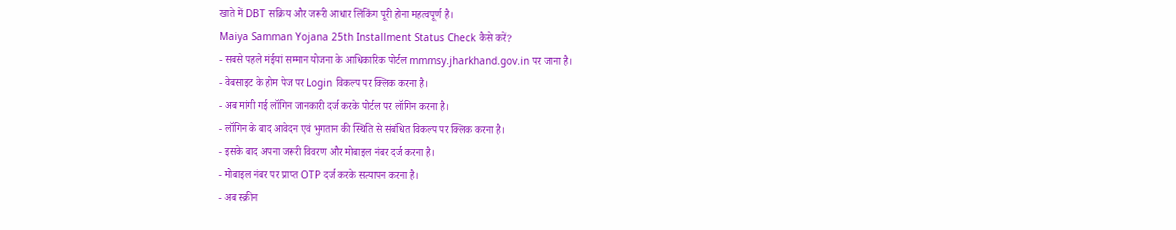खाते में DBT सक्रिय और जरूरी आधार लिंकिंग पूरी होना महत्वपूर्ण है।
Maiya Samman Yojana 25th Installment Status Check कैसे करें?
- सबसे पहले मंईयां सम्मान योजना के आधिकारिक पोर्टल mmmsy.jharkhand.gov.in पर जाना है।
- वेबसाइट के होम पेज पर Login विकल्प पर क्लिक करना है।
- अब मांगी गई लॉगिन जानकारी दर्ज करके पोर्टल पर लॉगिन करना है।
- लॉगिन के बाद आवेदन एवं भुगतान की स्थिति से संबंधित विकल्प पर क्लिक करना है।
- इसके बाद अपना जरूरी विवरण और मोबाइल नंबर दर्ज करना है।
- मोबाइल नंबर पर प्राप्त OTP दर्ज करके सत्यापन करना है।
- अब स्क्रीन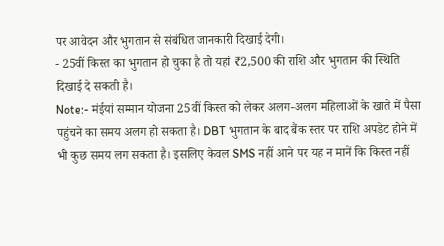पर आवेदन और भुगतान से संबंधित जानकारी दिखाई देगी।
- 25वीं किस्त का भुगतान हो चुका है तो यहां ₹2,500 की राशि और भुगतान की स्थिति दिखाई दे सकती है।
Note:- मंईयां सम्मान योजना 25वीं किस्त को लेकर अलग-अलग महिलाओं के खाते में पैसा पहुंचने का समय अलग हो सकता है। DBT भुगतान के बाद बैंक स्तर पर राशि अपडेट होने में भी कुछ समय लग सकता है। इसलिए केवल SMS नहीं आने पर यह न मानें कि किस्त नहीं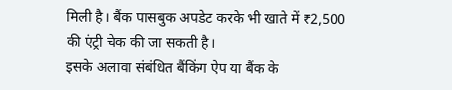मिली है। बैंक पासबुक अपडेट करके भी खाते में ₹2,500 की एंट्री चेक की जा सकती है।
इसके अलावा संबंधित बैंकिंग ऐप या बैंक के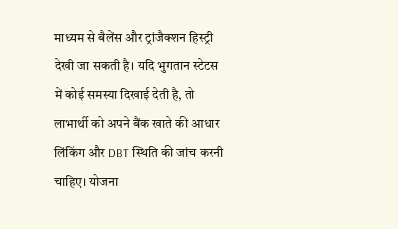माध्यम से बैलेंस और ट्रांजैक्शन हिस्ट्री देखी जा सकती है। यदि भुगतान स्टेटस में कोई समस्या दिखाई देती है, तो लाभार्थी को अपने बैंक खाते की आधार लिंकिंग और DBT स्थिति की जांच करनी चाहिए। योजना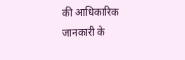की आधिकारिक जानकारी के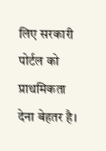लिए सरकारी पोर्टल को प्राथमिकता देना बेहतर है।